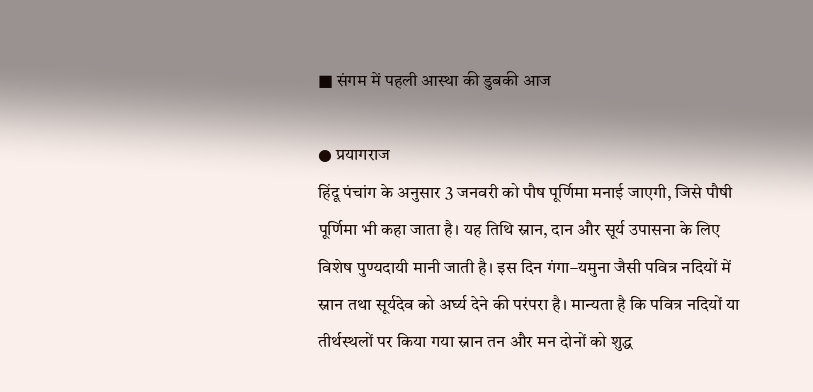■ संगम में पहली आस्था की डुबकी आज

● प्रयागराज
हिंदू पंचांग के अनुसार 3 जनवरी को पौष पूर्णिमा मनाई जाएगी, जिसे पौषी पूर्णिमा भी कहा जाता है। यह तिथि स्नान, दान और सूर्य उपासना के लिए विशेष पुण्यदायी मानी जाती है। इस दिन गंगा–यमुना जैसी पवित्र नदियों में स्नान तथा सूर्यदेव को अर्घ्य देने की परंपरा है। मान्यता है कि पवित्र नदियों या तीर्थस्थलों पर किया गया स्नान तन और मन दोनों को शुद्ध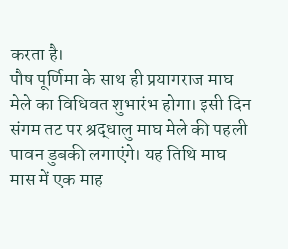करता है।
पौष पूर्णिमा के साथ ही प्रयागराज माघ मेले का विधिवत शुभारंभ होगा। इसी दिन संगम तट पर श्रद्धालु माघ मेले की पहली पावन डुबकी लगाएंगे। यह तिथि माघ मास में एक माह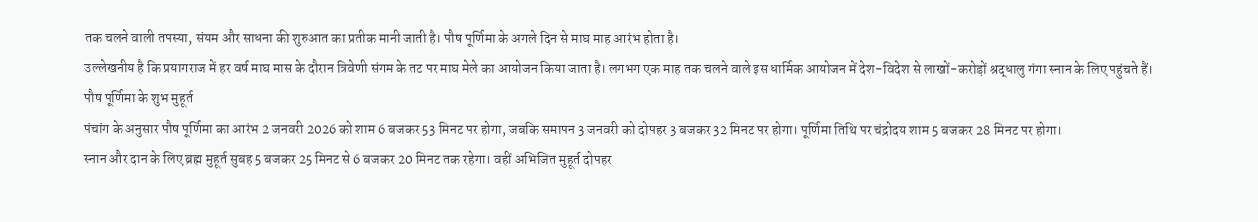तक चलने वाली तपस्या, संयम और साधना की शुरुआत का प्रतीक मानी जाती है। पौष पूर्णिमा के अगले दिन से माघ माह आरंभ होता है।
उल्लेखनीय है कि प्रयागराज में हर वर्ष माघ मास के दौरान त्रिवेणी संगम के तट पर माघ मेले का आयोजन किया जाता है। लगभग एक माह तक चलने वाले इस धार्मिक आयोजन में देश-विदेश से लाखों-करोड़ों श्रद्धालु गंगा स्नान के लिए पहुंचते हैं।
पौष पूर्णिमा के शुभ मुहूर्त
पंचांग के अनुसार पौष पूर्णिमा का आरंभ 2 जनवरी 2026 को शाम 6 बजकर 53 मिनट पर होगा, जबकि समापन 3 जनवरी को दोपहर 3 बजकर 32 मिनट पर होगा। पूर्णिमा तिथि पर चंद्रोदय शाम 5 बजकर 28 मिनट पर होगा।
स्नान और दान के लिए ब्रह्म मुहूर्त सुबह 5 बजकर 25 मिनट से 6 बजकर 20 मिनट तक रहेगा। वहीं अभिजित मुहूर्त दोपहर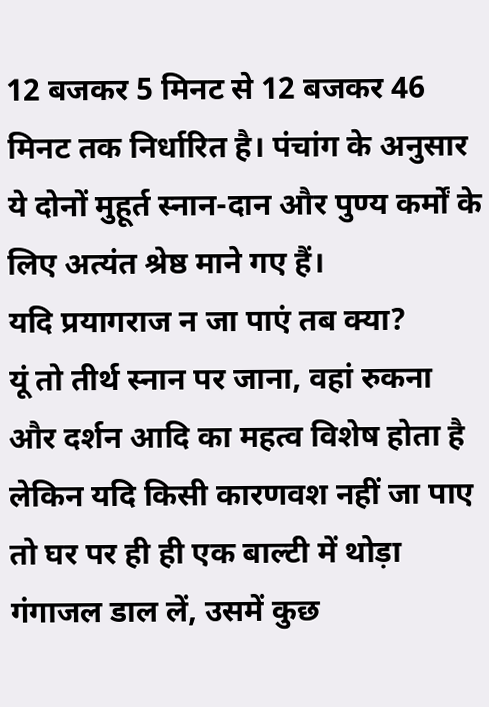12 बजकर 5 मिनट से 12 बजकर 46 मिनट तक निर्धारित है। पंचांग के अनुसार ये दोनों मुहूर्त स्नान-दान और पुण्य कर्मों के लिए अत्यंत श्रेष्ठ माने गए हैं।
यदि प्रयागराज न जा पाएं तब क्या?
यूं तो तीर्थ स्नान पर जाना, वहां रुकना और दर्शन आदि का महत्व विशेष होता है लेकिन यदि किसी कारणवश नहीं जा पाए तो घर पर ही ही एक बाल्टी में थोड़ा गंगाजल डाल लें, उसमें कुछ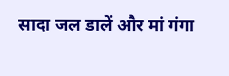सादा जल डालें और मां गंगा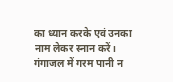का ध्यान करके एवं उनका नाम लेकर स्नान करें। गंगाजल में गरम पानी न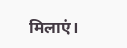मिलाएं।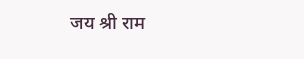जय श्री राम